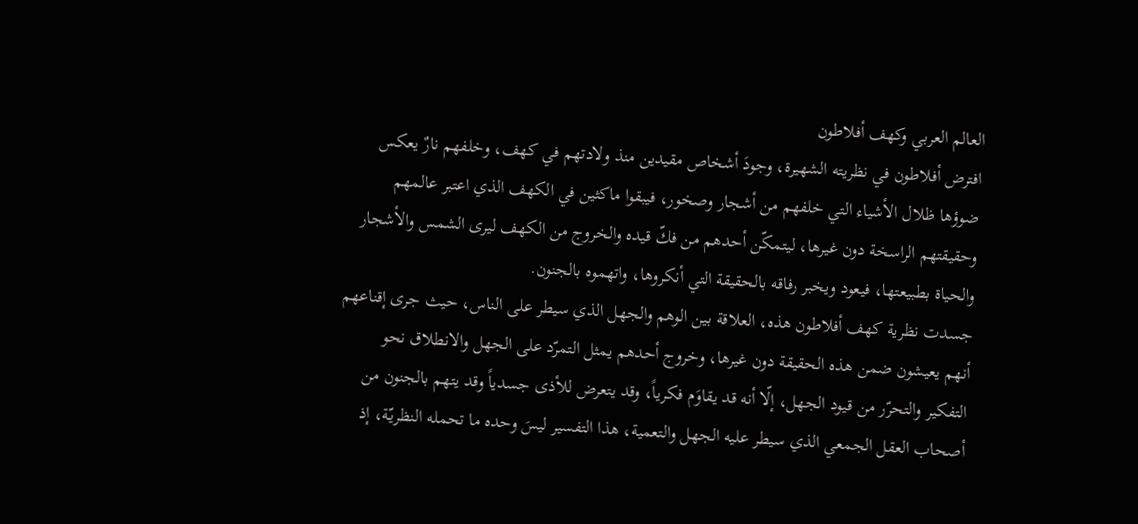العالم العربي وكهف أفلاطون
افترض أفلاطون في نظريته الشهيرة، وجودَ أشخاص مقيدين منذ ولادتهم في كهف، وخلفهم نارٌ يعكس ضوؤها ظلال الأشياء التي خلفهم من أشجار وصخور، فيبقوا ماكثين في الكهف الذي اعتبر عالمهم وحقيقتهم الراسخة دون غيرها، ليتمكّن أحدهم من فكّ قيده والخروج من الكهف ليرى الشمس والأشجار والحياة بطبيعتها، فيعود ويخبر رفاقه بالحقيقة التي أنكروها، واتهموه بالجنون.
جسدت نظرية كهف أفلاطون هذه، العلاقة بين الوهم والجهل الذي سيطر على الناس، حيث جرى إقناعهم أنهم يعيشون ضمن هذه الحقيقة دون غيرها، وخروج أحدهم يمثل التمرّد على الجهل والانطلاق نحو التفكير والتحرّر من قيود الجهل، إلّا أنه قد يقاوَم فكرياً، وقد يتعرض للأذى جسدياً وقد يتهم بالجنون من أصحاب العقل الجمعي الذي سيطر عليه الجهل والتعمية، هذا التفسير ليسَ وحده ما تحمله النظريّة، إذ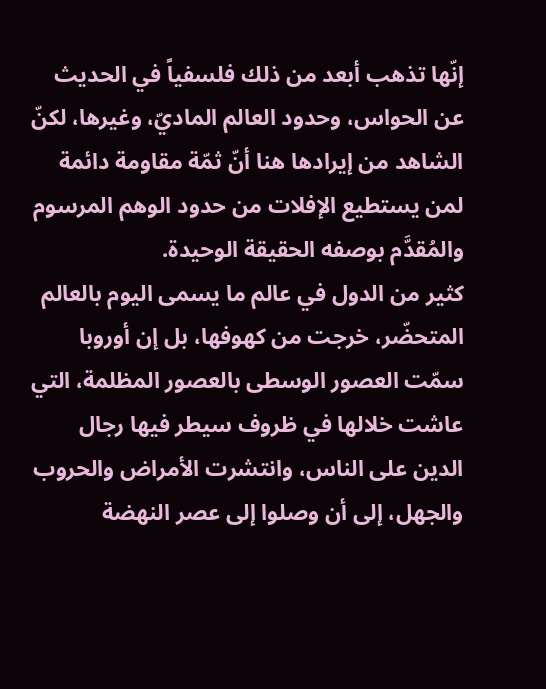إنّها تذهب أبعد من ذلك فلسفياً في الحديث عن الحواس، وحدود العالم الماديّ، وغيرها، لكنّ الشاهد من إيرادها هنا أنّ ثمّة مقاومة دائمة لمن يستطيع الإفلات من حدود الوهم المرسوم والمُقدَّم بوصفه الحقيقة الوحيدة.
كثير من الدول في عالم ما يسمى اليوم بالعالم المتحضّر، خرجت من كهوفها، بل إن أوروبا سمّت العصور الوسطى بالعصور المظلمة، التي عاشت خلالها في ظروف سيطر فيها رجال الدين على الناس، وانتشرت الأمراض والحروب والجهل، إلى أن وصلوا إلى عصر النهضة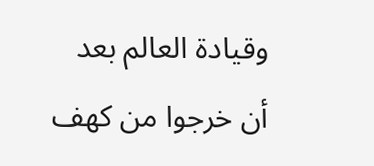وقيادة العالم بعد أن خرجوا من كهف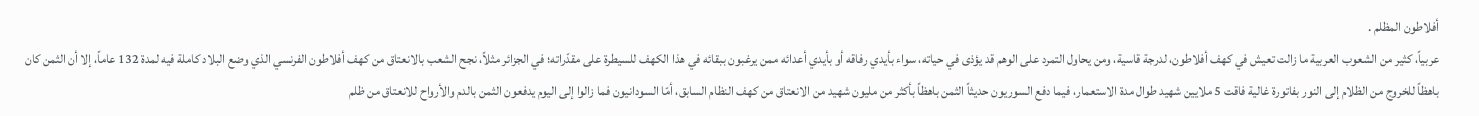أفلاطون المظلم .
عربياً، كثير من الشعوب العربية ما زالت تعيش في كهف أفلاطون، لدرجة قاسية، ومن يحاول التمرد على الوهم قد يؤذى في حياته، سواء بأيدي رفاقه أو بأيدي أعدائه ممن يرغبون ببقائه في هذا الكهف للسيطرة على مقدّراته؛ في الجزائر مثلاً، نجح الشعب بالانعتاق من كهف أفلاطون الفرنسي الذي وضع البلاد كاملة فيه لمدة 132 عاماً، إلا أن الثمن كان باهظاً للخروج من الظلام إلى النور بفاتورة غالية فاقت 5 ملايين شهيد طوال مدة الاستعمار، فيما دفع السوريون حديثاً الثمن باهظاً بأكثر من مليون شهيد من الانعتاق من كهف النظام السابق، أمّا السودانيون فما زالوا إلى اليوم يدفعون الثمن بالدم والأرواح للانعتاق من ظلم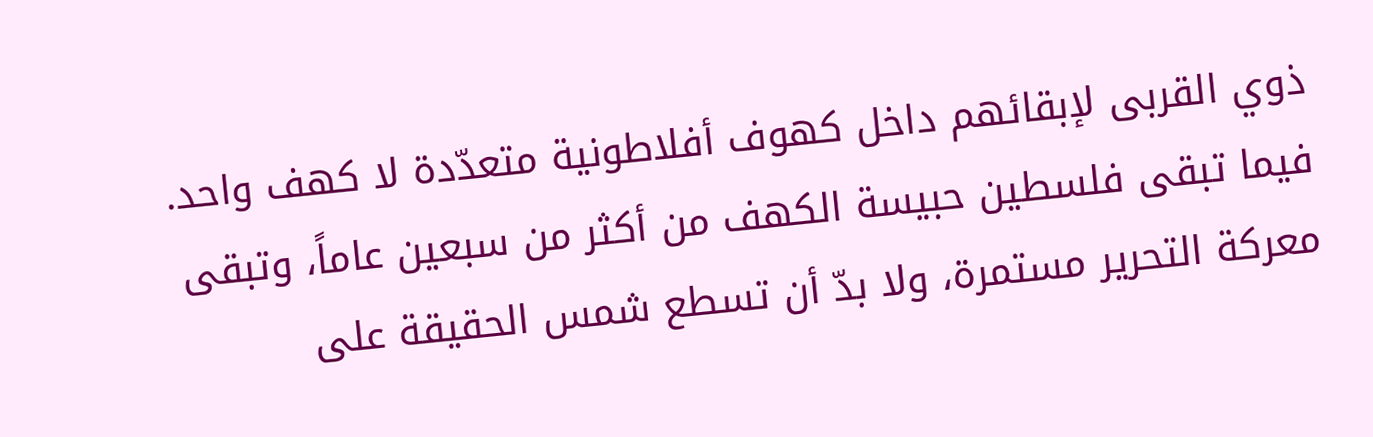ذوي القربى لإبقائهم داخل كهوف أفلاطونية متعدّدة لا كهف واحد. فيما تبقى فلسطين حبيسة الكهف من أكثر من سبعين عاماً، وتبقى معركة التحرير مستمرة، ولا بدّ أن تسطع شمس الحقيقة على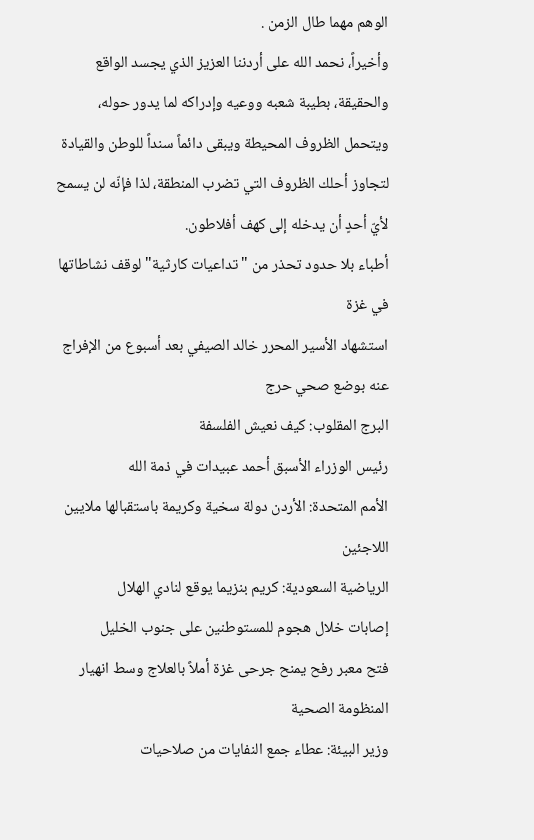الوهم مهما طال الزمن .
وأخيراً، نحمد الله على أردننا العزيز الذي يجسد الواقع والحقيقة، بطيبة شعبه ووعيه وإدراكه لما يدور حوله، ويتحمل الظروف المحيطة ويبقى دائماً سنداً للوطن والقيادة لتجاوز أحلك الظروف التي تضرب المنطقة، لذا فإنّه لن يسمح لأيّ أحدٍ أن يدخله إلى كهف أفلاطون.
أطباء بلا حدود تحذر من "تداعيات كارثية" لوقف نشاطاتها في غزة
استشهاد الأسير المحرر خالد الصيفي بعد أسبوع من الإفراج عنه بوضع صحي حرج
البرج المقلوب: كيف نعيش الفلسفة
رئيس الوزراء الأسبق أحمد عبيدات في ذمة الله
الأمم المتحدة: الأردن دولة سخية وكريمة باستقبالها ملايين اللاجئين
الرياضية السعودية: كريم بنزيما يوقع لنادي الهلال
إصابات خلال هجوم للمستوطنين على جنوب الخليل
فتح معبر رفح يمنح جرحى غزة أملاً بالعلاج وسط انهيار المنظومة الصحية
وزير البيئة: عطاء جمع النفايات من صلاحيات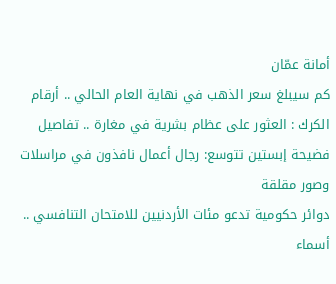أمانة عمّان
كم سيبلغ سعر الذهب في نهاية العام الحالي .. أرقام
الكرك : العثور على عظام بشرية في مغارة .. تفاصيل
فضيحة إبستين تتوسع: رجال أعمال نافذون في مراسلات وصور مقلقة
دوائر حكومية تدعو مئات الأردنيين للامتحان التنافسي .. أسماء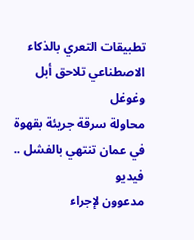تطبيقات التعري بالذكاء الاصطناعي تلاحق أبل وغوغل
محاولة سرقة جريئة بقهوة في عمان تنتهي بالفشل .. فيديو
مدعوون لإجراء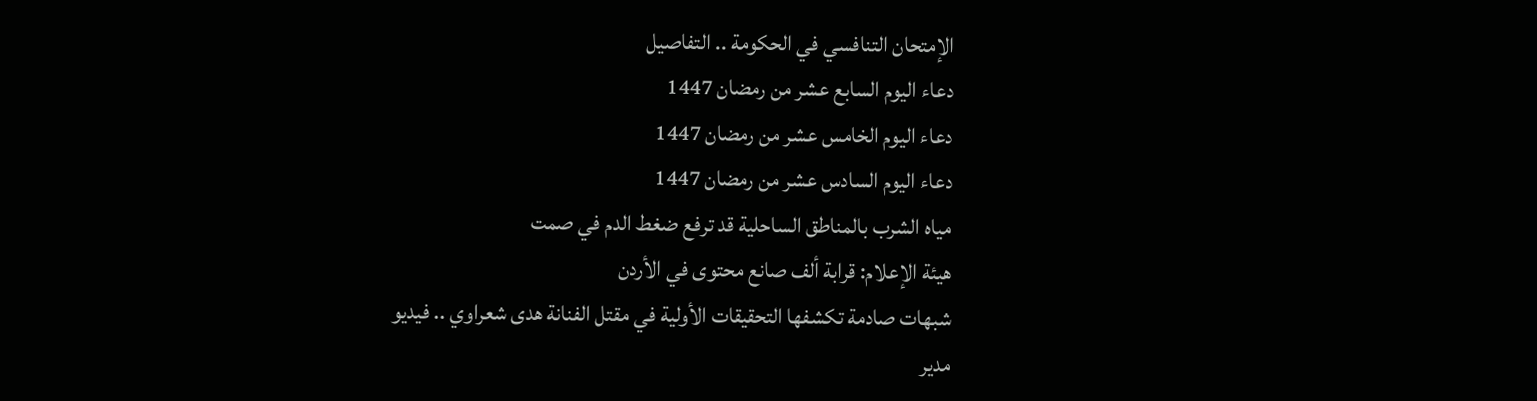الإمتحان التنافسي في الحكومة .. التفاصيل
دعاء اليوم السابع عشر من رمضان 1447
دعاء اليوم الخامس عشر من رمضان 1447
دعاء اليوم السادس عشر من رمضان 1447
مياه الشرب بالمناطق الساحلية قد ترفع ضغط الدم في صمت
هيئة الإعلام: قرابة ألف صانع محتوى في الأردن
شبهات صادمة تكشفها التحقيقات الأولية في مقتل الفنانة هدى شعراوي .. فيديو
مدير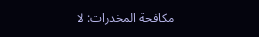مكافحة المخدرات: لا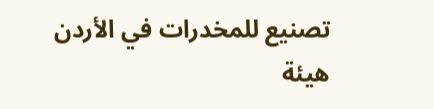تصنيع للمخدرات في الأردن
هيئة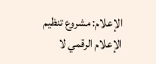الإعلام: مشروع تنظيم الإعلام الرقمي لا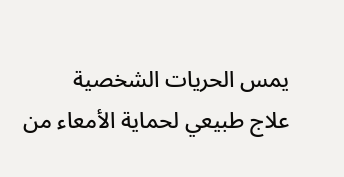يمس الحريات الشخصية
علاج طبيعي لحماية الأمعاء من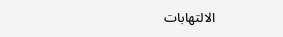الالتهابات